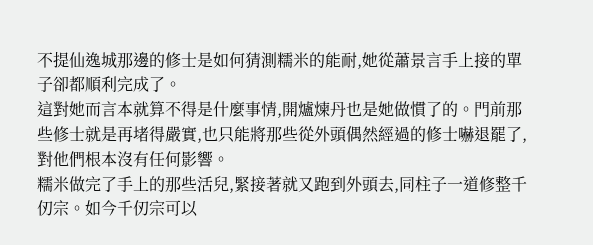不提仙逸城那邊的修士是如何猜測糯米的能耐,她從蕭景言手上接的單子卻都順利完成了。
這對她而言本就算不得是什麼事情,開爐煉丹也是她做慣了的。門前那些修士就是再堵得嚴實,也只能將那些從外頭偶然經過的修士嚇退罷了,對他們根本沒有任何影響。
糯米做完了手上的那些活兒,緊接著就又跑到外頭去,同柱子一道修整千仞宗。如今千仞宗可以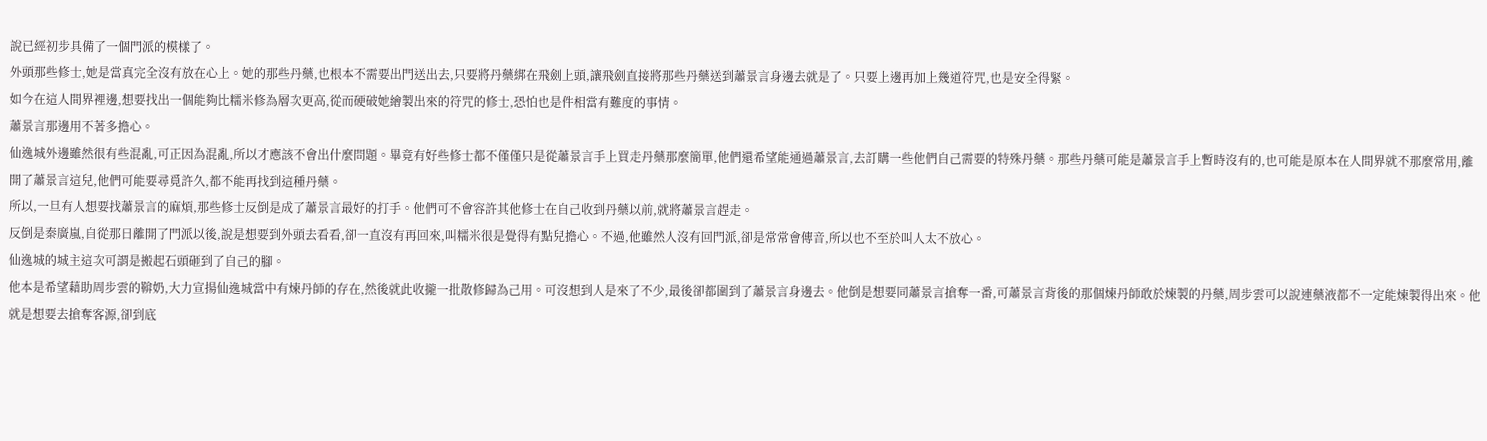說已經初步具備了一個門派的模樣了。
外頭那些修士,她是當真完全沒有放在心上。她的那些丹藥,也根本不需要出門送出去,只要將丹藥綁在飛劍上頭,讓飛劍直接將那些丹藥送到蕭景言身邊去就是了。只要上邊再加上幾道符咒,也是安全得緊。
如今在這人間界裡邊,想要找出一個能夠比糯米修為層次更高,從而硬破她繪製出來的符咒的修士,恐怕也是件相當有難度的事情。
蕭景言那邊用不著多擔心。
仙逸城外邊雖然很有些混亂,可正因為混亂,所以才應該不會出什麼問題。畢竟有好些修士都不僅僅只是從蕭景言手上買走丹藥那麼簡單,他們還希望能通過蕭景言,去訂購一些他們自己需要的特殊丹藥。那些丹藥可能是蕭景言手上暫時沒有的,也可能是原本在人間界就不那麼常用,離開了蕭景言這兒,他們可能要尋覓許久,都不能再找到這種丹藥。
所以,一旦有人想要找蕭景言的麻煩,那些修士反倒是成了蕭景言最好的打手。他們可不會容許其他修士在自己收到丹藥以前,就將蕭景言趕走。
反倒是秦廣嵐,自從那日離開了門派以後,說是想要到外頭去看看,卻一直沒有再回來,叫糯米很是覺得有點兒擔心。不過,他雖然人沒有回門派,卻是常常會傳音,所以也不至於叫人太不放心。
仙逸城的城主這次可謂是搬起石頭砸到了自己的腳。
他本是希望藉助周步雲的鞥奶,大力宣揚仙逸城當中有煉丹師的存在,然後就此收攏一批散修歸為己用。可沒想到人是來了不少,最後卻都圍到了蕭景言身邊去。他倒是想要同蕭景言搶奪一番,可蕭景言背後的那個煉丹師敢於煉製的丹藥,周步雲可以說連藥液都不一定能煉製得出來。他就是想要去搶奪客源,卻到底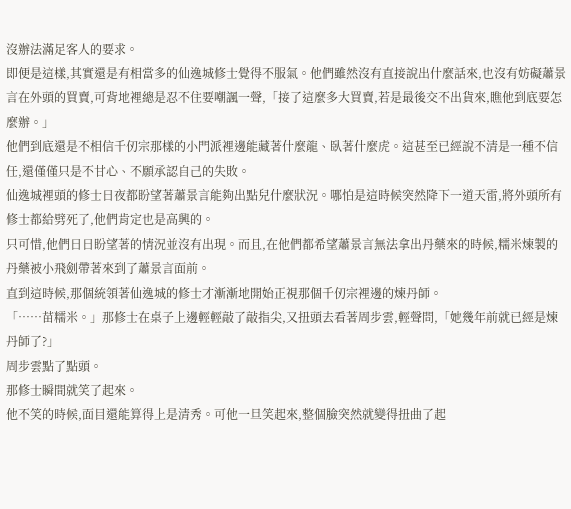沒辦法滿足客人的要求。
即便是這樣,其實還是有相當多的仙逸城修士覺得不服氣。他們雖然沒有直接說出什麼話來,也沒有妨礙蕭景言在外頭的買賣,可背地裡總是忍不住要嘲諷一聲,「接了這麼多大買賣,若是最後交不出貨來,瞧他到底要怎麼辦。」
他們到底還是不相信千仞宗那樣的小門派裡邊能藏著什麼龍、臥著什麼虎。這甚至已經說不清是一種不信任,還僅僅只是不甘心、不願承認自己的失敗。
仙逸城裡頭的修士日夜都盼望著蕭景言能夠出點兒什麼狀況。哪怕是這時候突然降下一道天雷,將外頭所有修士都給劈死了,他們肯定也是高興的。
只可惜,他們日日盼望著的情況並沒有出現。而且,在他們都希望蕭景言無法拿出丹藥來的時候,糯米煉製的丹藥被小飛劍帶著來到了蕭景言面前。
直到這時候,那個統領著仙逸城的修士才漸漸地開始正視那個千仞宗裡邊的煉丹師。
「……苗糯米。」那修士在桌子上邊輕輕敲了敲指尖,又扭頭去看著周步雲,輕聲問,「她幾年前就已經是煉丹師了?」
周步雲點了點頭。
那修士瞬間就笑了起來。
他不笑的時候,面目還能算得上是清秀。可他一旦笑起來,整個臉突然就變得扭曲了起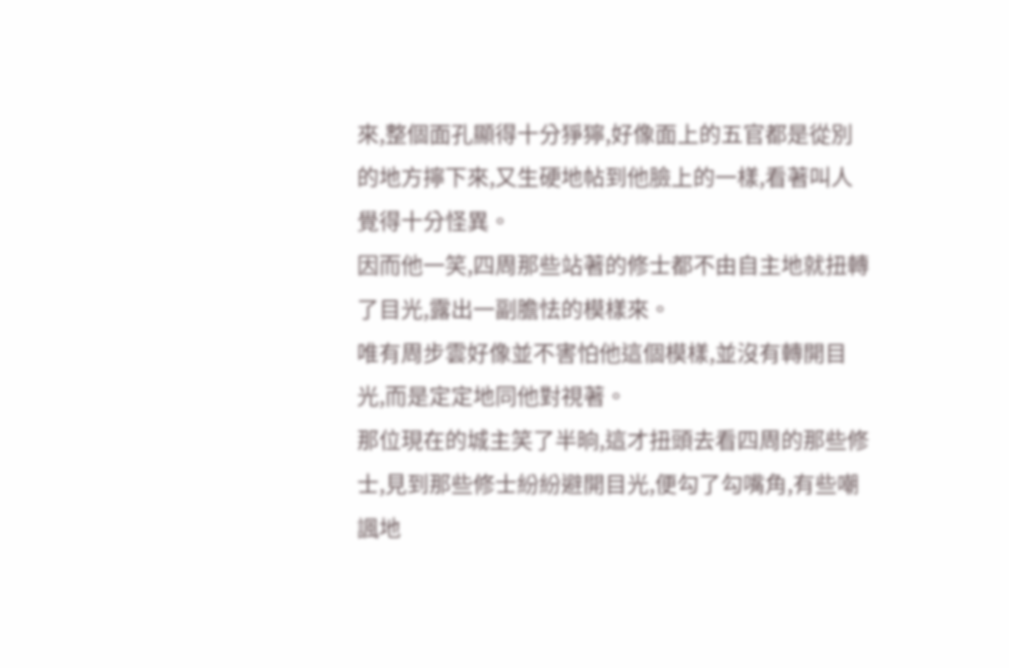來,整個面孔顯得十分猙獰,好像面上的五官都是從別的地方擰下來,又生硬地帖到他臉上的一樣,看著叫人覺得十分怪異。
因而他一笑,四周那些站著的修士都不由自主地就扭轉了目光,露出一副膽怯的模樣來。
唯有周步雲好像並不害怕他這個模樣,並沒有轉開目光,而是定定地同他對視著。
那位現在的城主笑了半晌,這才扭頭去看四周的那些修士,見到那些修士紛紛避開目光,便勾了勾嘴角,有些嘲諷地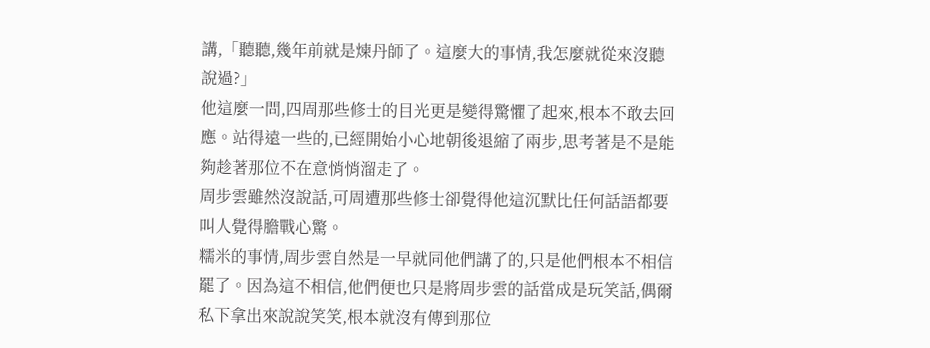講,「聽聽,幾年前就是煉丹師了。這麼大的事情,我怎麼就從來沒聽說過?」
他這麼一問,四周那些修士的目光更是變得驚懼了起來,根本不敢去回應。站得遠一些的,已經開始小心地朝後退縮了兩步,思考著是不是能夠趁著那位不在意悄悄溜走了。
周步雲雖然沒說話,可周遭那些修士卻覺得他這沉默比任何話語都要叫人覺得膽戰心驚。
糯米的事情,周步雲自然是一早就同他們講了的,只是他們根本不相信罷了。因為這不相信,他們便也只是將周步雲的話當成是玩笑話,偶爾私下拿出來說說笑笑,根本就沒有傳到那位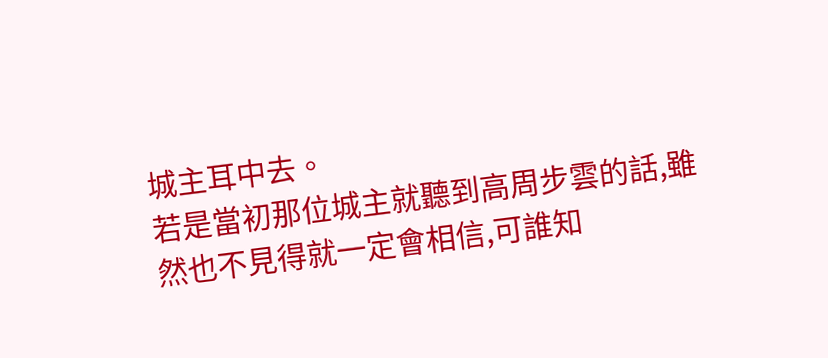城主耳中去。
若是當初那位城主就聽到高周步雲的話,雖然也不見得就一定會相信,可誰知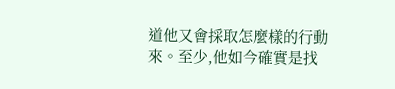道他又會採取怎麼樣的行動來。至少,他如今確實是找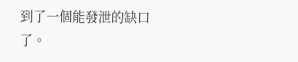到了一個能發泄的缺口了。